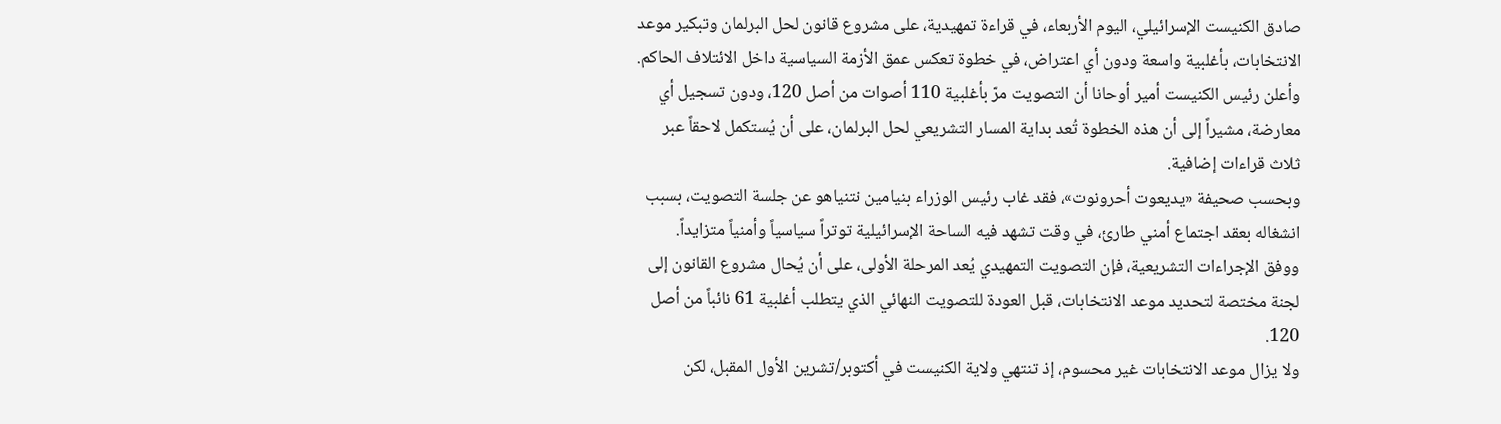صادق الكنيست الإسرائيلي، اليوم الأربعاء، في قراءة تمهيدية، على مشروع قانون لحل البرلمان وتبكير موعد الانتخابات، بأغلبية واسعة ودون أي اعتراض، في خطوة تعكس عمق الأزمة السياسية داخل الائتلاف الحاكم.
وأعلن رئيس الكنيست أمير أوحانا أن التصويت مرّ بأغلبية 110 أصوات من أصل 120، ودون تسجيل أي معارضة، مشيراً إلى أن هذه الخطوة تُعد بداية المسار التشريعي لحل البرلمان، على أن يُستكمل لاحقاً عبر ثلاث قراءات إضافية.
وبحسب صحيفة «يديعوت أحرونوت»، فقد غاب رئيس الوزراء بنيامين نتنياهو عن جلسة التصويت، بسبب انشغاله بعقد اجتماع أمني طارئ، في وقت تشهد فيه الساحة الإسرائيلية توتراً سياسياً وأمنياً متزايداً.
ووفق الإجراءات التشريعية، فإن التصويت التمهيدي يُعد المرحلة الأولى، على أن يُحال مشروع القانون إلى لجنة مختصة لتحديد موعد الانتخابات، قبل العودة للتصويت النهائي الذي يتطلب أغلبية 61 نائباً من أصل 120.
ولا يزال موعد الانتخابات غير محسوم، إذ تنتهي ولاية الكنيست في أكتوبر/تشرين الأول المقبل، لكن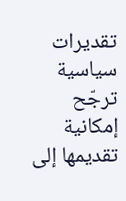تقديرات سياسية ترجّح إمكانية تقديمها إلى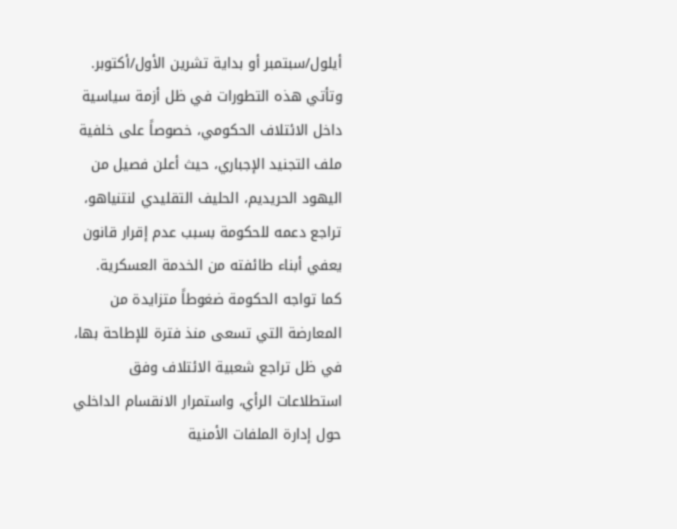أيلول/سبتمبر أو بداية تشرين الأول/أكتوبر.
وتأتي هذه التطورات في ظل أزمة سياسية داخل الائتلاف الحكومي، خصوصاً على خلفية ملف التجنيد الإجباري، حيث أعلن فصيل من اليهود الحريديم، الحليف التقليدي لنتنياهو، تراجع دعمه للحكومة بسبب عدم إقرار قانون يعفي أبناء طائفته من الخدمة العسكرية.
كما تواجه الحكومة ضغوطاً متزايدة من المعارضة التي تسعى منذ فترة للإطاحة بها، في ظل تراجع شعبية الائتلاف وفق استطلاعات الرأي، واستمرار الانقسام الداخلي حول إدارة الملفات الأمنية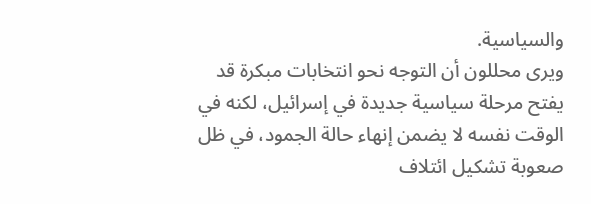والسياسية.
ويرى محللون أن التوجه نحو انتخابات مبكرة قد يفتح مرحلة سياسية جديدة في إسرائيل، لكنه في الوقت نفسه لا يضمن إنهاء حالة الجمود، في ظل صعوبة تشكيل ائتلاف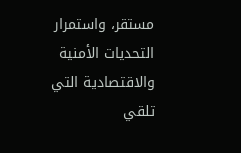مستقر، واستمرار التحديات الأمنية والاقتصادية التي تلقي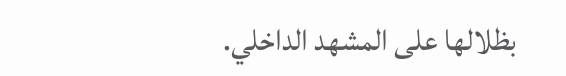بظلالها على المشهد الداخلي.